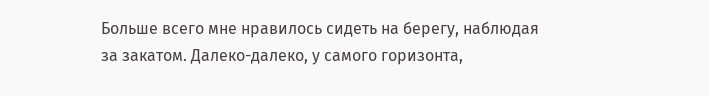Больше всего мне нравилось сидеть на берегу, наблюдая за закатом. Далеко-далеко, у самого горизонта,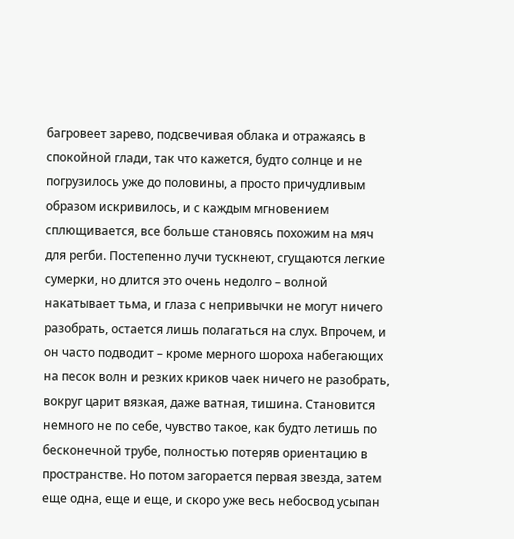багровеет зарево, подсвечивая облака и отражаясь в спокойной глади, так что кажется, будто солнце и не погрузилось уже до половины, а просто причудливым образом искривилось, и с каждым мгновением сплющивается, все больше становясь похожим на мяч для регби. Постепенно лучи тускнеют, сгущаются легкие сумерки, но длится это очень недолго – волной накатывает тьма, и глаза с непривычки не могут ничего разобрать, остается лишь полагаться на слух. Впрочем, и он часто подводит – кроме мерного шороха набегающих на песок волн и резких криков чаек ничего не разобрать, вокруг царит вязкая, даже ватная, тишина. Становится немного не по себе, чувство такое, как будто летишь по бесконечной трубе, полностью потеряв ориентацию в пространстве. Но потом загорается первая звезда, затем еще одна, еще и еще, и скоро уже весь небосвод усыпан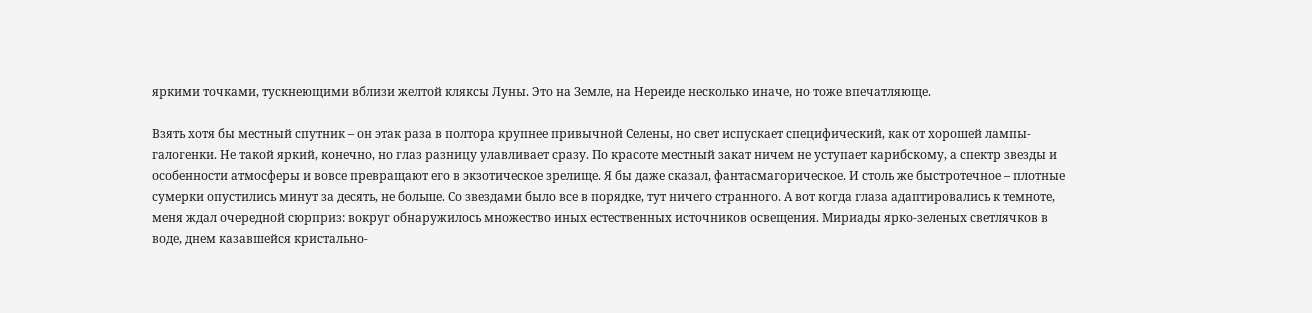яркими точками, тускнеющими вблизи желтой кляксы Луны. Это на Земле, на Нереиде несколько иначе, но тоже впечатляюще.

Взять хотя бы местный спутник – он этак раза в полтора крупнее привычной Селены, но свет испускает специфический, как от хорошей лампы-галогенки. Не такой яркий, конечно, но глаз разницу улавливает сразу. По красоте местный закат ничем не уступает карибскому, а спектр звезды и особенности атмосферы и вовсе превращают его в экзотическое зрелище. Я бы даже сказал, фантасмагорическое. И столь же быстротечное – плотные сумерки опустились минут за десять, не больше. Со звездами было все в порядке, тут ничего странного. А вот когда глаза адаптировались к темноте, меня ждал очередной сюрприз: вокруг обнаружилось множество иных естественных источников освещения. Мириады ярко-зеленых светлячков в воде, днем казавшейся кристально-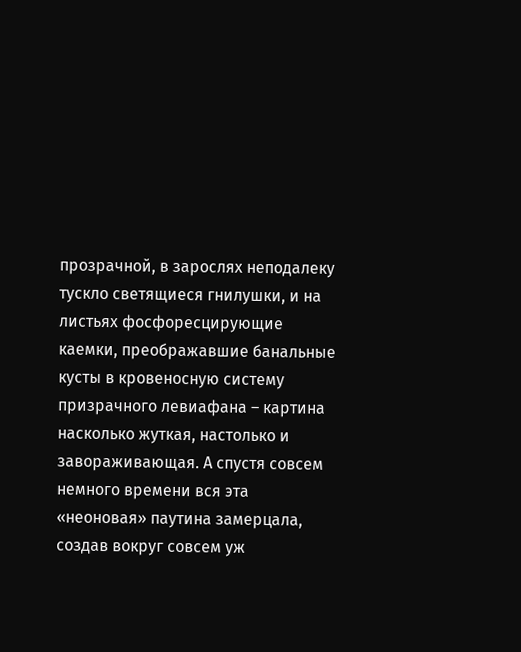прозрачной, в зарослях неподалеку тускло светящиеся гнилушки, и на листьях фосфоресцирующие каемки, преображавшие банальные кусты в кровеносную систему призрачного левиафана – картина насколько жуткая, настолько и завораживающая. А спустя совсем немного времени вся эта «неоновая» паутина замерцала, создав вокруг совсем уж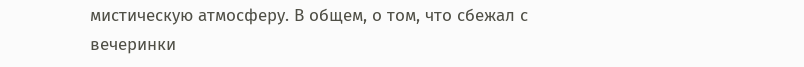мистическую атмосферу. В общем, о том, что сбежал с вечеринки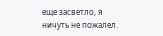еще засветло, я ничуть не пожалел.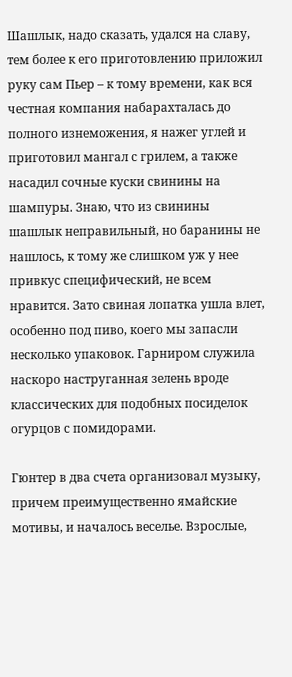Шашлык, надо сказать, удался на славу, тем более к его приготовлению приложил руку сам Пьер – к тому времени, как вся честная компания набарахталась до полного изнеможения, я нажег углей и приготовил мангал с грилем, а также насадил сочные куски свинины на шампуры. Знаю, что из свинины шашлык неправильный, но баранины не нашлось, к тому же слишком уж у нее привкус специфический, не всем нравится. Зато свиная лопатка ушла влет, особенно под пиво, коего мы запасли несколько упаковок. Гарниром служила наскоро наструганная зелень вроде классических для подобных посиделок огурцов с помидорами.

Гюнтер в два счета организовал музыку, причем преимущественно ямайские мотивы, и началось веселье. Взрослые,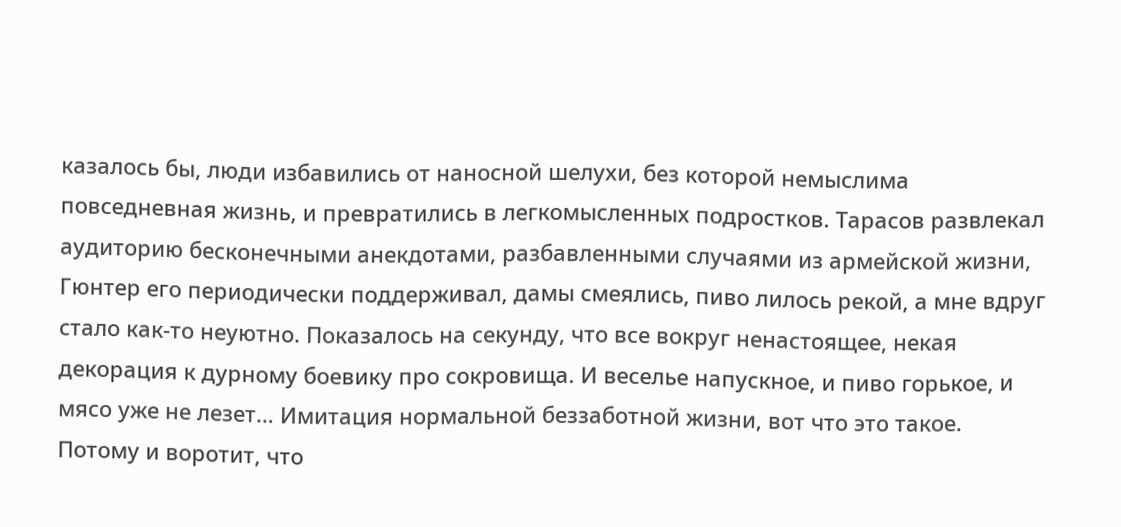казалось бы, люди избавились от наносной шелухи, без которой немыслима повседневная жизнь, и превратились в легкомысленных подростков. Тарасов развлекал аудиторию бесконечными анекдотами, разбавленными случаями из армейской жизни, Гюнтер его периодически поддерживал, дамы смеялись, пиво лилось рекой, а мне вдруг стало как-то неуютно. Показалось на секунду, что все вокруг ненастоящее, некая декорация к дурному боевику про сокровища. И веселье напускное, и пиво горькое, и мясо уже не лезет… Имитация нормальной беззаботной жизни, вот что это такое. Потому и воротит, что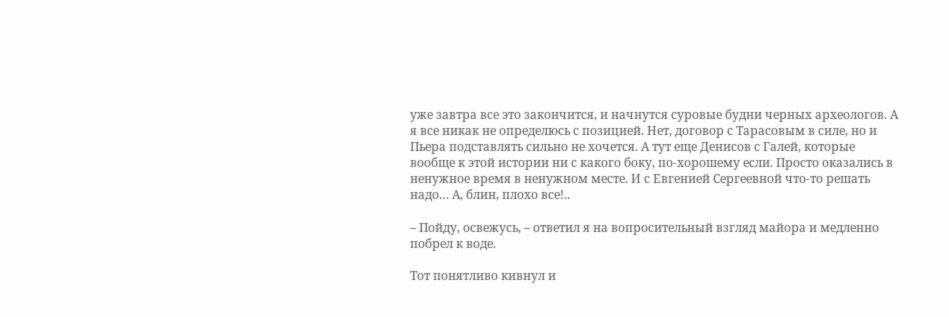уже завтра все это закончится, и начнутся суровые будни черных археологов. А я все никак не определюсь с позицией. Нет, договор с Тарасовым в силе, но и Пьера подставлять сильно не хочется. А тут еще Денисов с Галей, которые вообще к этой истории ни с какого боку, по-хорошему если. Просто оказались в ненужное время в ненужном месте. И с Евгенией Сергеевной что-то решать надо… А, блин, плохо все!..

– Пойду, освежусь, – ответил я на вопросительный взгляд майора и медленно побрел к воде.

Тот понятливо кивнул и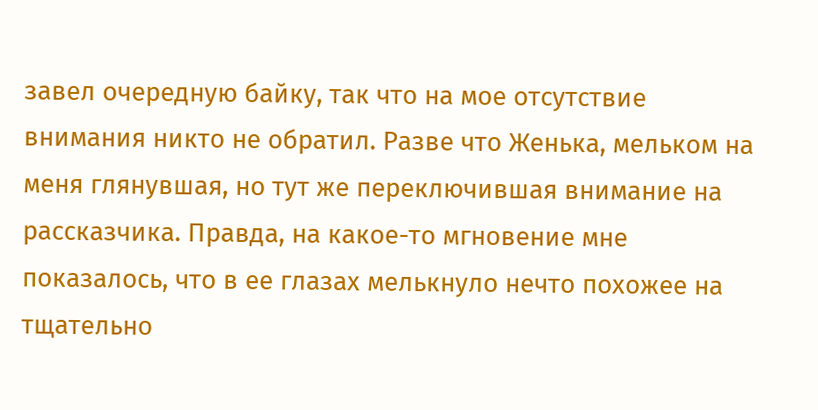завел очередную байку, так что на мое отсутствие внимания никто не обратил. Разве что Женька, мельком на меня глянувшая, но тут же переключившая внимание на рассказчика. Правда, на какое-то мгновение мне показалось, что в ее глазах мелькнуло нечто похожее на тщательно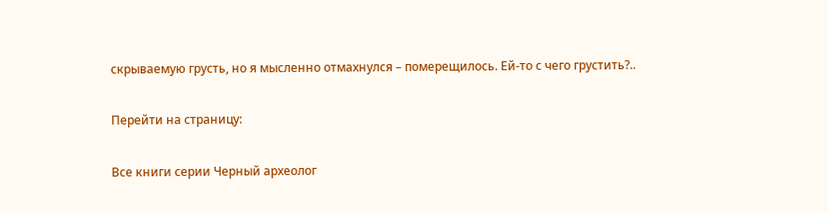скрываемую грусть, но я мысленно отмахнулся – померещилось. Ей-то с чего грустить?..

Перейти на страницу:

Все книги серии Черный археолог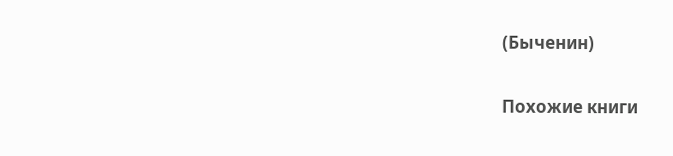(Быченин)

Похожие книги